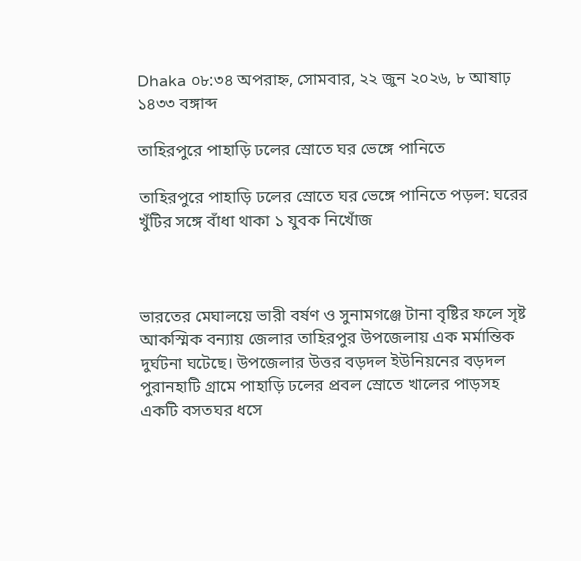Dhaka ০৮:৩৪ অপরাহ্ন, সোমবার, ২২ জুন ২০২৬, ৮ আষাঢ় ১৪৩৩ বঙ্গাব্দ

তাহিরপুরে পাহাড়ি ঢলের স্রোতে ঘর ভেঙ্গে পানিতে

তাহিরপুরে পাহাড়ি ঢলের স্রোতে ঘর ভেঙ্গে পানিতে পড়ল: ঘরের খুঁটির সঙ্গে বাঁধা থাকা ১ যুবক নিখোঁজ



ভারতের মেঘালয়ে ভারী বর্ষণ ও সুনামগঞ্জে টানা বৃষ্টির ফলে সৃষ্ট আকস্মিক বন্যায় জেলার তাহিরপুর উপজেলায় এক মর্মান্তিক দুর্ঘটনা ঘটেছে। উপজেলার উত্তর বড়দল ইউনিয়নের বড়দল পুরানহাটি গ্রামে পাহাড়ি ঢলের প্রবল স্রোতে খালের পাড়সহ একটি বসতঘর ধসে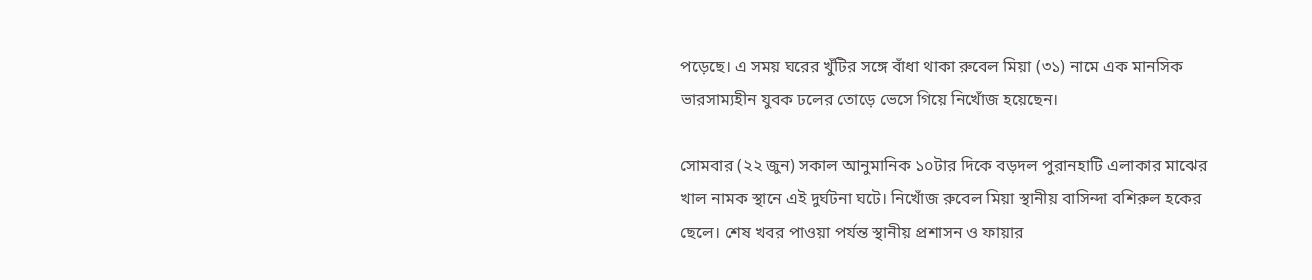পড়েছে। এ সময় ঘরের খুঁটির সঙ্গে বাঁধা থাকা রুবেল মিয়া (৩১) নামে এক মানসিক ভারসাম্যহীন যুবক ঢলের তোড়ে ভেসে গিয়ে নিখোঁজ হয়েছেন।

সোমবার (২২ জুন) সকাল আনুমানিক ১০টার দিকে বড়দল পুরানহাটি এলাকার মাঝের খাল নামক স্থানে এই দুর্ঘটনা ঘটে। নিখোঁজ রুবেল মিয়া স্থানীয় বাসিন্দা বশিরুল হকের ছেলে। শেষ খবর পাওয়া পর্যন্ত স্থানীয় প্রশাসন ও ফায়ার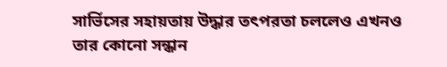সার্ভিসের সহায়তায় উদ্ধার তৎপরতা চললেও এখনও তার কোনো সন্ধান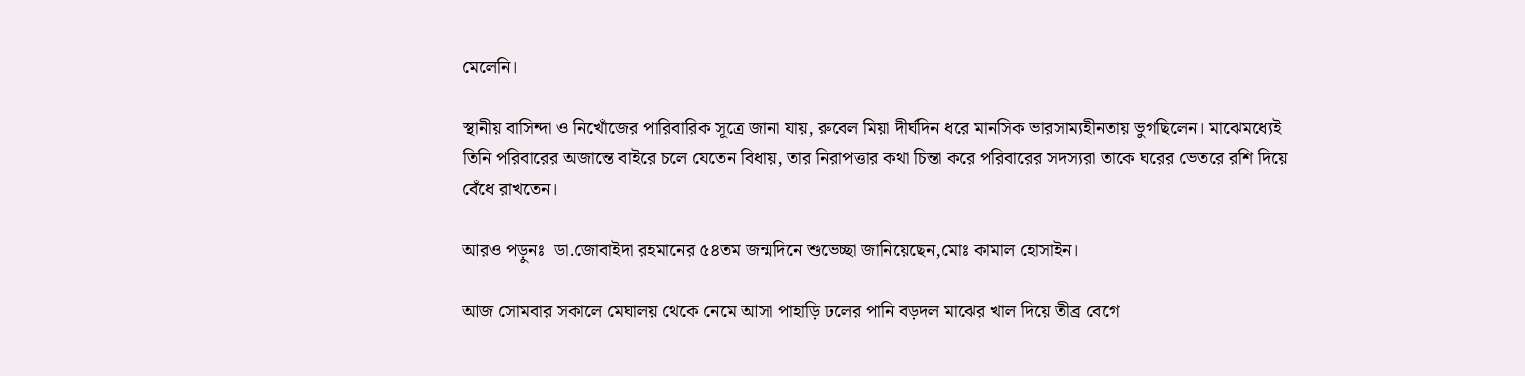মেলেনি।

স্থানীয় বাসিন্দা ও নিখোঁজের পারিবারিক সূত্রে জানা যায়, রুবেল মিয়া দীর্ঘদিন ধরে মানসিক ভারসাম্যহীনতায় ভুগছিলেন। মাঝেমধ্যেই তিনি পরিবারের অজান্তে বাইরে চলে যেতেন বিধায়, তার নিরাপত্তার কথা চিন্তা করে পরিবারের সদস্যরা তাকে ঘরের ভেতরে রশি দিয়ে বেঁধে রাখতেন।

আরও পড়ুনঃ  ডা.জোবাইদা রহমানের ৫৪তম জন্মদিনে শুভেচ্ছা জানিয়েছেন,মোঃ কামাল হোসাইন।

আজ সোমবার সকালে মেঘালয় থেকে নেমে আসা পাহাড়ি ঢলের পানি বড়দল মাঝের খাল দিয়ে তীব্র বেগে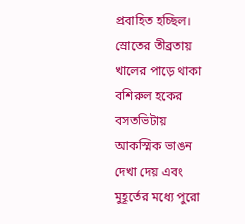প্রবাহিত হচ্ছিল। স্রোতের তীব্রতায় খালের পাড়ে থাকা বশিরুল হকের বসতভিটায় আকস্মিক ভাঙন দেখা দেয় এবং মুহূর্তের মধ্যে পুরো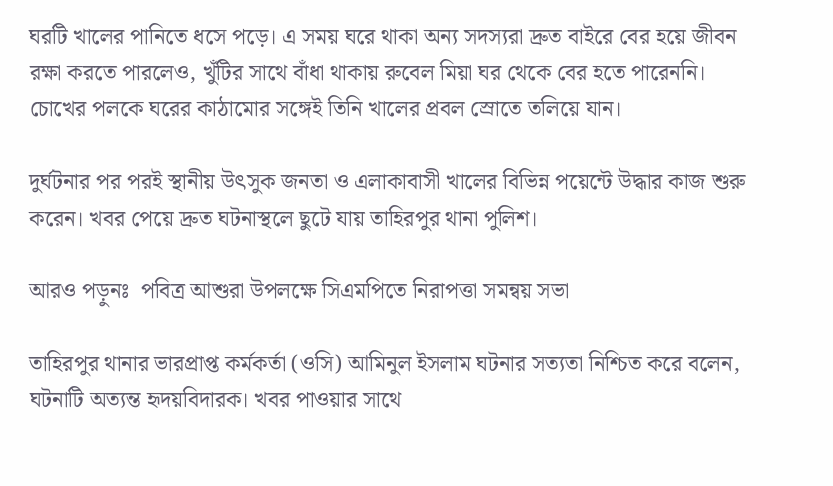ঘরটি খালের পানিতে ধসে পড়ে। এ সময় ঘরে থাকা অন্য সদস্যরা দ্রুত বাইরে বের হয়ে জীবন রক্ষা করতে পারলেও, খুঁটির সাথে বাঁধা থাকায় রুবেল মিয়া ঘর থেকে বের হতে পারেননি। চোখের পলকে ঘরের কাঠামোর সঙ্গেই তিনি খালের প্রবল স্রোতে তলিয়ে যান।

দুর্ঘটনার পর পরই স্থানীয় উৎসুক জনতা ও এলাকাবাসী খালের বিভিন্ন পয়েন্টে উদ্ধার কাজ শুরু করেন। খবর পেয়ে দ্রুত ঘটনাস্থলে ছুটে যায় তাহিরপুর থানা পুলিশ।

আরও পড়ুনঃ  পবিত্র আশুরা উপলক্ষে সিএমপিতে নিরাপত্তা সমন্বয় সভা

তাহিরপুর থানার ভারপ্রাপ্ত কর্মকর্তা (ওসি) আমিনুল ইসলাম ঘটনার সত্যতা নিশ্চিত করে বলেন, ঘটনাটি অত্যন্ত হৃদয়বিদারক। খবর পাওয়ার সাথে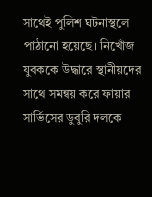সাথেই পুলিশ ঘটনাস্থলে পাঠানো হয়েছে। নিখোঁজ যুবককে উদ্ধারে স্থানীয়দের সাথে সমন্বয় করে ফায়ার সার্ভিসের ডুবুরি দলকে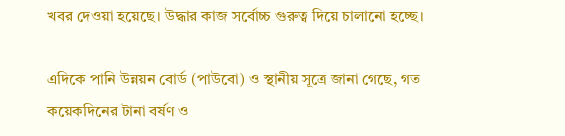খবর দেওয়া হয়েছে। উদ্ধার কাজ সর্বোচ্চ গুরুত্ব দিয়ে চালানো হচ্ছে।

এদিকে পানি উন্নয়ন বোর্ড (পাউবো) ও স্থানীয় সূত্রে জানা গেছে, গত কয়েকদিনের টানা বর্ষণ ও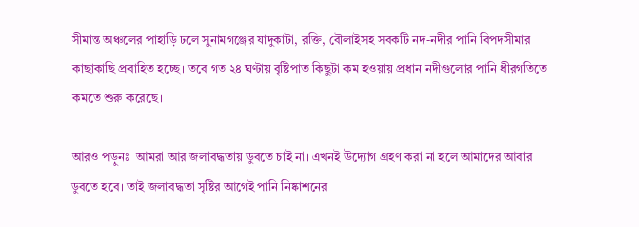সীমান্ত অঞ্চলের পাহাড়ি ঢলে সুনামগঞ্জের যাদুকাটা, রক্তি, বৌলাইসহ সবকটি নদ-নদীর পানি বিপদসীমার কাছাকাছি প্রবাহিত হচ্ছে। তবে গত ২৪ ঘণ্টায় বৃষ্টিপাত কিছুটা কম হওয়ায় প্রধান নদীগুলোর পানি ধীরগতিতে কমতে শুরু করেছে।

আরও পড়ুনঃ  আমরা আর জলাবদ্ধতায় ডুবতে চাই না। এখনই উদ্যোগ গ্রহণ করা না হলে আমাদের আবার ডুবতে হবে। তাই জলাবদ্ধতা সৃষ্টির আগেই পানি নিষ্কাশনের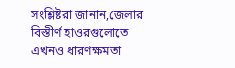সংশ্লিষ্টরা জানান,জেলার বিস্তীর্ণ হাওরগুলোতে এখনও ধারণক্ষমতা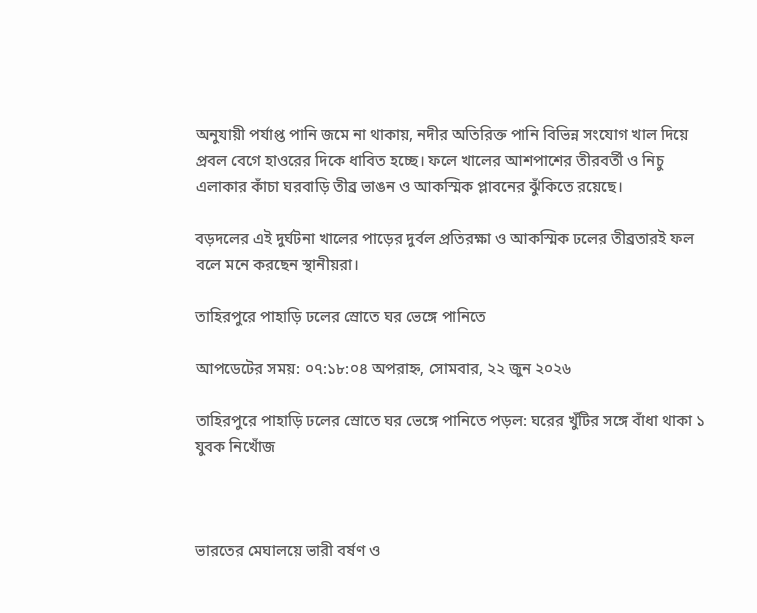অনুযায়ী পর্যাপ্ত পানি জমে না থাকায়, নদীর অতিরিক্ত পানি বিভিন্ন সংযোগ খাল দিয়ে প্রবল বেগে হাওরের দিকে ধাবিত হচ্ছে। ফলে খালের আশপাশের তীরবর্তী ও নিচু এলাকার কাঁচা ঘরবাড়ি তীব্র ভাঙন ও আকস্মিক প্লাবনের ঝুঁকিতে রয়েছে।

বড়দলের এই দুর্ঘটনা খালের পাড়ের দুর্বল প্রতিরক্ষা ও আকস্মিক ঢলের তীব্রতারই ফল বলে মনে করছেন স্থানীয়রা।

তাহিরপুরে পাহাড়ি ঢলের স্রোতে ঘর ভেঙ্গে পানিতে

আপডেটের সময়: ০৭:১৮:০৪ অপরাহ্ন, সোমবার, ২২ জুন ২০২৬

তাহিরপুরে পাহাড়ি ঢলের স্রোতে ঘর ভেঙ্গে পানিতে পড়ল: ঘরের খুঁটির সঙ্গে বাঁধা থাকা ১ যুবক নিখোঁজ



ভারতের মেঘালয়ে ভারী বর্ষণ ও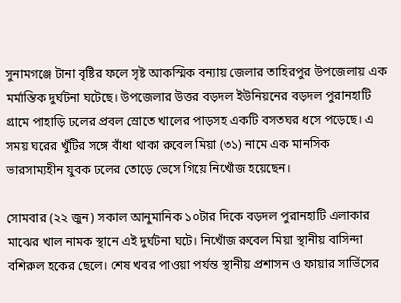সুনামগঞ্জে টানা বৃষ্টির ফলে সৃষ্ট আকস্মিক বন্যায় জেলার তাহিরপুর উপজেলায় এক মর্মান্তিক দুর্ঘটনা ঘটেছে। উপজেলার উত্তর বড়দল ইউনিয়নের বড়দল পুরানহাটি গ্রামে পাহাড়ি ঢলের প্রবল স্রোতে খালের পাড়সহ একটি বসতঘর ধসে পড়েছে। এ সময় ঘরের খুঁটির সঙ্গে বাঁধা থাকা রুবেল মিয়া (৩১) নামে এক মানসিক ভারসাম্যহীন যুবক ঢলের তোড়ে ভেসে গিয়ে নিখোঁজ হয়েছেন।

সোমবার (২২ জুন) সকাল আনুমানিক ১০টার দিকে বড়দল পুরানহাটি এলাকার মাঝের খাল নামক স্থানে এই দুর্ঘটনা ঘটে। নিখোঁজ রুবেল মিয়া স্থানীয় বাসিন্দা বশিরুল হকের ছেলে। শেষ খবর পাওয়া পর্যন্ত স্থানীয় প্রশাসন ও ফায়ার সার্ভিসের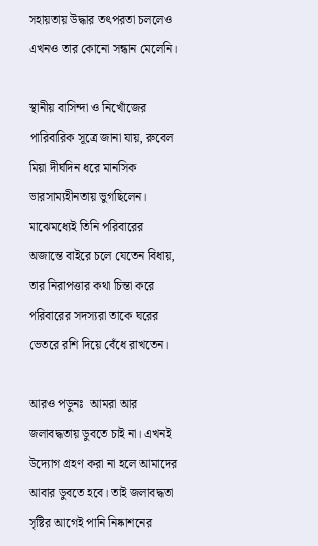সহায়তায় উদ্ধার তৎপরতা চললেও এখনও তার কোনো সন্ধান মেলেনি।

স্থানীয় বাসিন্দা ও নিখোঁজের পারিবারিক সূত্রে জানা যায়, রুবেল মিয়া দীর্ঘদিন ধরে মানসিক ভারসাম্যহীনতায় ভুগছিলেন। মাঝেমধ্যেই তিনি পরিবারের অজান্তে বাইরে চলে যেতেন বিধায়, তার নিরাপত্তার কথা চিন্তা করে পরিবারের সদস্যরা তাকে ঘরের ভেতরে রশি দিয়ে বেঁধে রাখতেন।

আরও পড়ুনঃ  আমরা আর জলাবদ্ধতায় ডুবতে চাই না। এখনই উদ্যোগ গ্রহণ করা না হলে আমাদের আবার ডুবতে হবে। তাই জলাবদ্ধতা সৃষ্টির আগেই পানি নিষ্কাশনের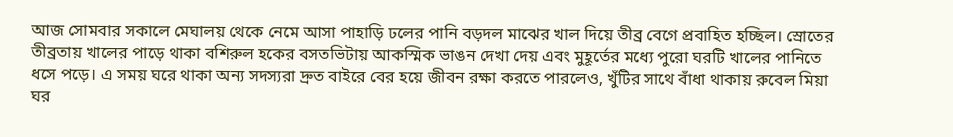আজ সোমবার সকালে মেঘালয় থেকে নেমে আসা পাহাড়ি ঢলের পানি বড়দল মাঝের খাল দিয়ে তীব্র বেগে প্রবাহিত হচ্ছিল। স্রোতের তীব্রতায় খালের পাড়ে থাকা বশিরুল হকের বসতভিটায় আকস্মিক ভাঙন দেখা দেয় এবং মুহূর্তের মধ্যে পুরো ঘরটি খালের পানিতে ধসে পড়ে। এ সময় ঘরে থাকা অন্য সদস্যরা দ্রুত বাইরে বের হয়ে জীবন রক্ষা করতে পারলেও, খুঁটির সাথে বাঁধা থাকায় রুবেল মিয়া ঘর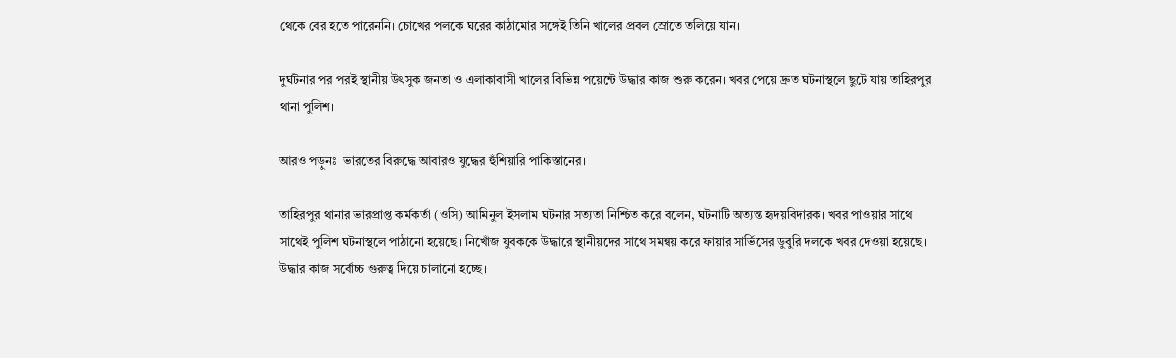থেকে বের হতে পারেননি। চোখের পলকে ঘরের কাঠামোর সঙ্গেই তিনি খালের প্রবল স্রোতে তলিয়ে যান।

দুর্ঘটনার পর পরই স্থানীয় উৎসুক জনতা ও এলাকাবাসী খালের বিভিন্ন পয়েন্টে উদ্ধার কাজ শুরু করেন। খবর পেয়ে দ্রুত ঘটনাস্থলে ছুটে যায় তাহিরপুর থানা পুলিশ।

আরও পড়ুনঃ  ভারতের বিরুদ্ধে আবারও যুদ্ধের হুঁশিয়ারি পাকিস্তানের।

তাহিরপুর থানার ভারপ্রাপ্ত কর্মকর্তা (ওসি) আমিনুল ইসলাম ঘটনার সত্যতা নিশ্চিত করে বলেন, ঘটনাটি অত্যন্ত হৃদয়বিদারক। খবর পাওয়ার সাথে সাথেই পুলিশ ঘটনাস্থলে পাঠানো হয়েছে। নিখোঁজ যুবককে উদ্ধারে স্থানীয়দের সাথে সমন্বয় করে ফায়ার সার্ভিসের ডুবুরি দলকে খবর দেওয়া হয়েছে। উদ্ধার কাজ সর্বোচ্চ গুরুত্ব দিয়ে চালানো হচ্ছে।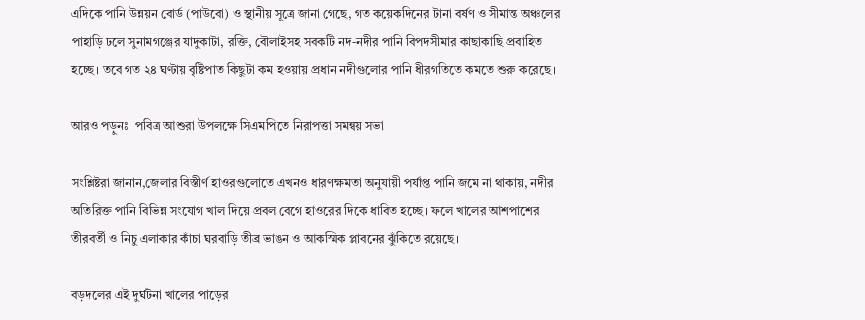এদিকে পানি উন্নয়ন বোর্ড (পাউবো) ও স্থানীয় সূত্রে জানা গেছে, গত কয়েকদিনের টানা বর্ষণ ও সীমান্ত অঞ্চলের পাহাড়ি ঢলে সুনামগঞ্জের যাদুকাটা, রক্তি, বৌলাইসহ সবকটি নদ-নদীর পানি বিপদসীমার কাছাকাছি প্রবাহিত হচ্ছে। তবে গত ২৪ ঘণ্টায় বৃষ্টিপাত কিছুটা কম হওয়ায় প্রধান নদীগুলোর পানি ধীরগতিতে কমতে শুরু করেছে।

আরও পড়ুনঃ  পবিত্র আশুরা উপলক্ষে সিএমপিতে নিরাপত্তা সমন্বয় সভা

সংশ্লিষ্টরা জানান,জেলার বিস্তীর্ণ হাওরগুলোতে এখনও ধারণক্ষমতা অনুযায়ী পর্যাপ্ত পানি জমে না থাকায়, নদীর অতিরিক্ত পানি বিভিন্ন সংযোগ খাল দিয়ে প্রবল বেগে হাওরের দিকে ধাবিত হচ্ছে। ফলে খালের আশপাশের তীরবর্তী ও নিচু এলাকার কাঁচা ঘরবাড়ি তীব্র ভাঙন ও আকস্মিক প্লাবনের ঝুঁকিতে রয়েছে।

বড়দলের এই দুর্ঘটনা খালের পাড়ের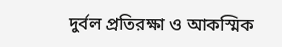দুর্বল প্রতিরক্ষা ও আকস্মিক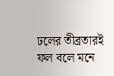ঢলের তীব্রতারই ফল বলে মনে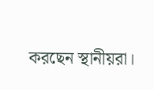করছেন স্থানীয়রা।